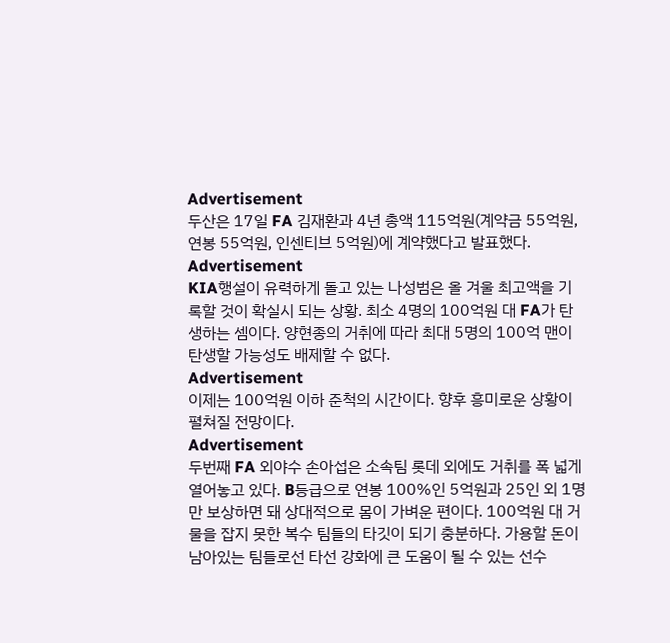Advertisement
두산은 17일 FA 김재환과 4년 총액 115억원(계약금 55억원, 연봉 55억원, 인센티브 5억원)에 계약했다고 발표했다.
Advertisement
KIA행설이 유력하게 돌고 있는 나성범은 올 겨울 최고액을 기록할 것이 확실시 되는 상황. 최소 4명의 100억원 대 FA가 탄생하는 셈이다. 양현종의 거취에 따라 최대 5명의 100억 맨이 탄생할 가능성도 배제할 수 없다.
Advertisement
이제는 100억원 이하 준척의 시간이다. 향후 흥미로운 상황이 펼쳐질 전망이다.
Advertisement
두번째 FA 외야수 손아섭은 소속팀 롯데 외에도 거취를 폭 넓게 열어놓고 있다. B등급으로 연봉 100%인 5억원과 25인 외 1명만 보상하면 돼 상대적으로 몸이 가벼운 편이다. 100억원 대 거물을 잡지 못한 복수 팀들의 타깃이 되기 충분하다. 가용할 돈이 남아있는 팀들로선 타선 강화에 큰 도움이 될 수 있는 선수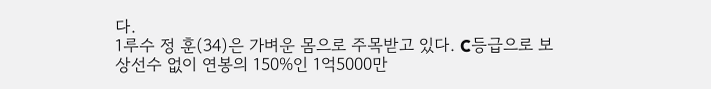다.
1루수 정 훈(34)은 가벼운 몸으로 주목받고 있다. C등급으로 보상선수 없이 연봉의 150%인 1억5000만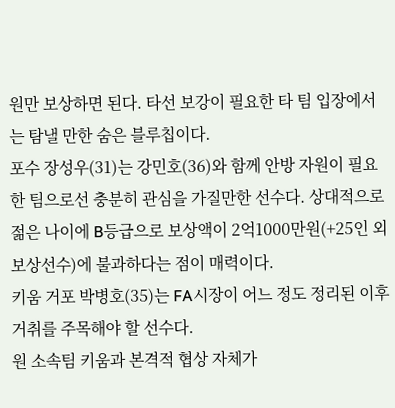원만 보상하면 된다. 타선 보강이 필요한 타 팀 입장에서는 탐낼 만한 숨은 블루칩이다.
포수 장성우(31)는 강민호(36)와 함께 안방 자원이 필요한 팀으로선 충분히 관심을 가질만한 선수다. 상대적으로 젊은 나이에 B등급으로 보상액이 2억1000만원(+25인 외 보상선수)에 불과하다는 점이 매력이다.
키움 거포 박병호(35)는 FA시장이 어느 정도 정리된 이후 거취를 주목해야 할 선수다.
원 소속팀 키움과 본격적 협상 자체가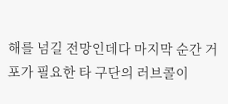해를 넘길 전망인데다 마지막 순간 거포가 필요한 타 구단의 러브콜이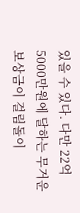있을 수 있다. 다만 22억5000만원에 달하는 무거운 보상금이 걸림돌이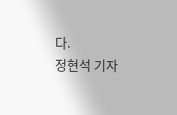다.
정현석 기자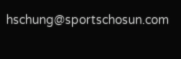hschung@sportschosun.com